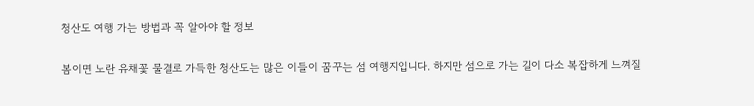청산도 여행 가는 방법과 꼭 알아야 할 정보

봄이면 노란 유채꽃 물결로 가득한 청산도는 많은 이들이 꿈꾸는 섬 여행지입니다. 하지만 섬으로 가는 길이 다소 복잡하게 느껴질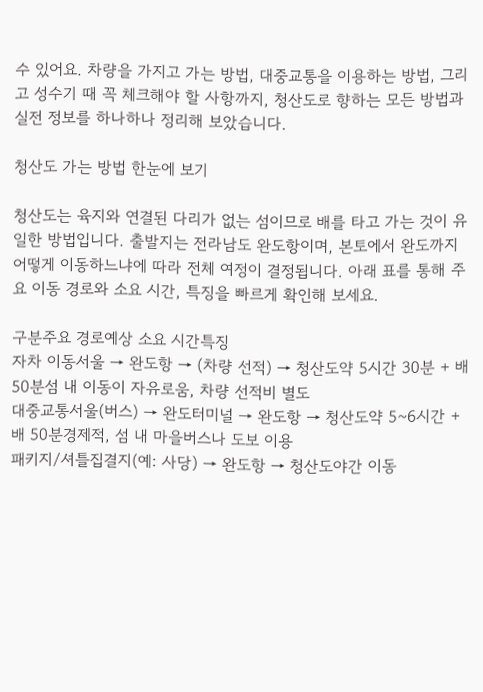수 있어요. 차량을 가지고 가는 방법, 대중교통을 이용하는 방법, 그리고 성수기 때 꼭 체크해야 할 사항까지, 청산도로 향하는 모든 방법과 실전 정보를 하나하나 정리해 보았습니다.

청산도 가는 방법 한눈에 보기

청산도는 육지와 연결된 다리가 없는 섬이므로 배를 타고 가는 것이 유일한 방법입니다. 출발지는 전라남도 완도항이며, 본토에서 완도까지 어떻게 이동하느냐에 따라 전체 여정이 결정됩니다. 아래 표를 통해 주요 이동 경로와 소요 시간, 특징을 빠르게 확인해 보세요.

구분주요 경로예상 소요 시간특징
자차 이동서울 → 완도항 → (차량 선적) → 청산도약 5시간 30분 + 배 50분섬 내 이동이 자유로움, 차량 선적비 별도
대중교통서울(버스) → 완도터미널 → 완도항 → 청산도약 5~6시간 + 배 50분경제적, 섬 내 마을버스나 도보 이용
패키지/셔틀집결지(예: 사당) → 완도항 → 청산도야간 이동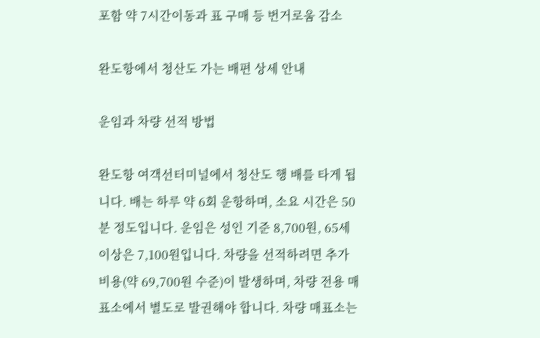포함 약 7시간이동과 표 구매 등 번거로움 감소

완도항에서 청산도 가는 배편 상세 안내

운임과 차량 선적 방법

완도항 여객선터미널에서 청산도 행 배를 타게 됩니다. 배는 하루 약 6회 운항하며, 소요 시간은 50분 정도입니다. 운임은 성인 기준 8,700원, 65세 이상은 7,100원입니다. 차량을 선적하려면 추가 비용(약 69,700원 수준)이 발생하며, 차량 전용 매표소에서 별도로 발권해야 합니다. 차량 매표소는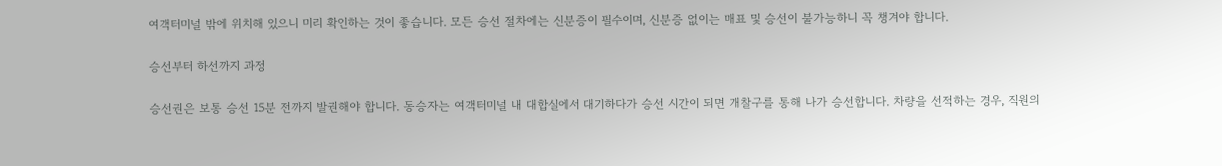여객터미널 밖에 위치해 있으니 미리 확인하는 것이 좋습니다. 모든 승선 절차에는 신분증이 필수이며, 신분증 없이는 매표 및 승선이 불가능하니 꼭 챙겨야 합니다.

승선부터 하선까지 과정

승선권은 보통 승선 15분 전까지 발권해야 합니다. 동승자는 여객터미널 내 대합실에서 대기하다가 승선 시간이 되면 개찰구를 통해 나가 승선합니다. 차량을 선적하는 경우, 직원의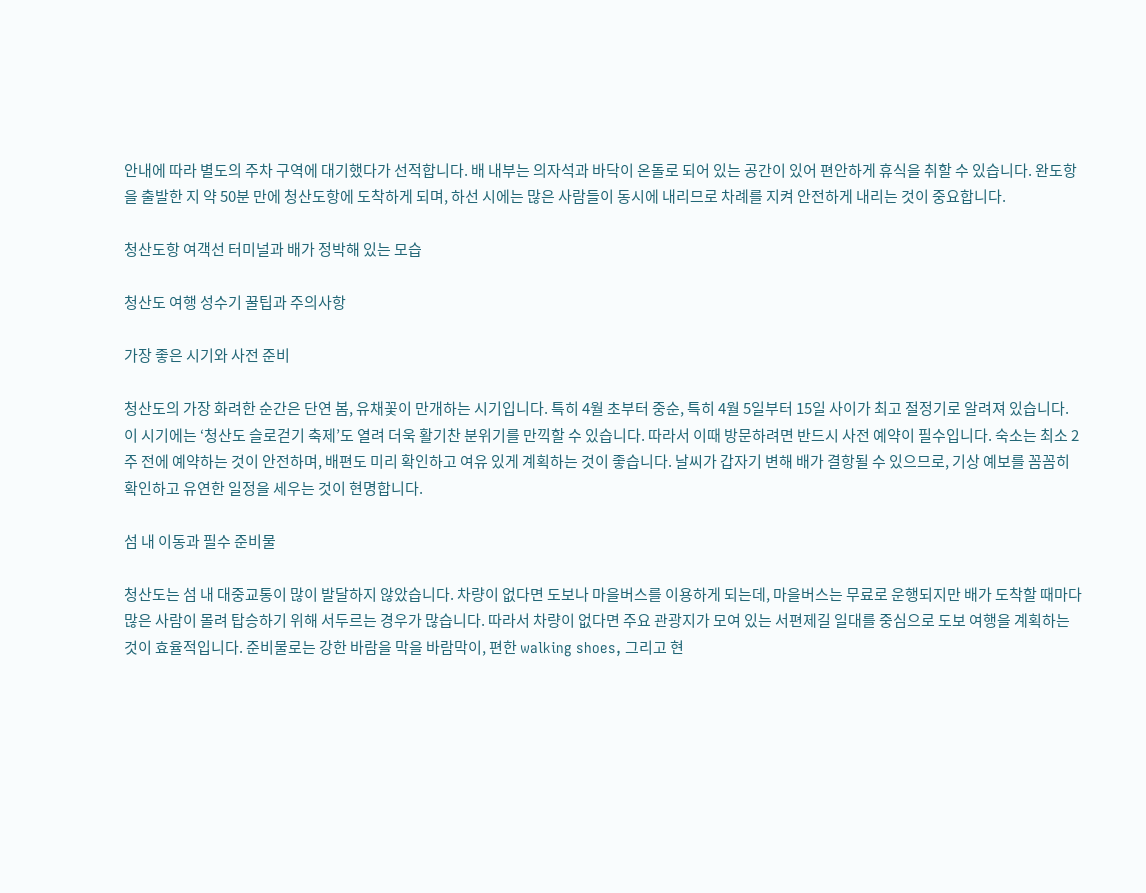안내에 따라 별도의 주차 구역에 대기했다가 선적합니다. 배 내부는 의자석과 바닥이 온돌로 되어 있는 공간이 있어 편안하게 휴식을 취할 수 있습니다. 완도항을 출발한 지 약 50분 만에 청산도항에 도착하게 되며, 하선 시에는 많은 사람들이 동시에 내리므로 차례를 지켜 안전하게 내리는 것이 중요합니다.

청산도항 여객선 터미널과 배가 정박해 있는 모습

청산도 여행 성수기 꿀팁과 주의사항

가장 좋은 시기와 사전 준비

청산도의 가장 화려한 순간은 단연 봄, 유채꽃이 만개하는 시기입니다. 특히 4월 초부터 중순, 특히 4월 5일부터 15일 사이가 최고 절정기로 알려져 있습니다. 이 시기에는 ‘청산도 슬로걷기 축제’도 열려 더욱 활기찬 분위기를 만끽할 수 있습니다. 따라서 이때 방문하려면 반드시 사전 예약이 필수입니다. 숙소는 최소 2주 전에 예약하는 것이 안전하며, 배편도 미리 확인하고 여유 있게 계획하는 것이 좋습니다. 날씨가 갑자기 변해 배가 결항될 수 있으므로, 기상 예보를 꼼꼼히 확인하고 유연한 일정을 세우는 것이 현명합니다.

섬 내 이동과 필수 준비물

청산도는 섬 내 대중교통이 많이 발달하지 않았습니다. 차량이 없다면 도보나 마을버스를 이용하게 되는데, 마을버스는 무료로 운행되지만 배가 도착할 때마다 많은 사람이 몰려 탑승하기 위해 서두르는 경우가 많습니다. 따라서 차량이 없다면 주요 관광지가 모여 있는 서편제길 일대를 중심으로 도보 여행을 계획하는 것이 효율적입니다. 준비물로는 강한 바람을 막을 바람막이, 편한 walking shoes, 그리고 현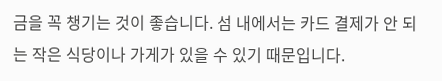금을 꼭 챙기는 것이 좋습니다. 섬 내에서는 카드 결제가 안 되는 작은 식당이나 가게가 있을 수 있기 때문입니다.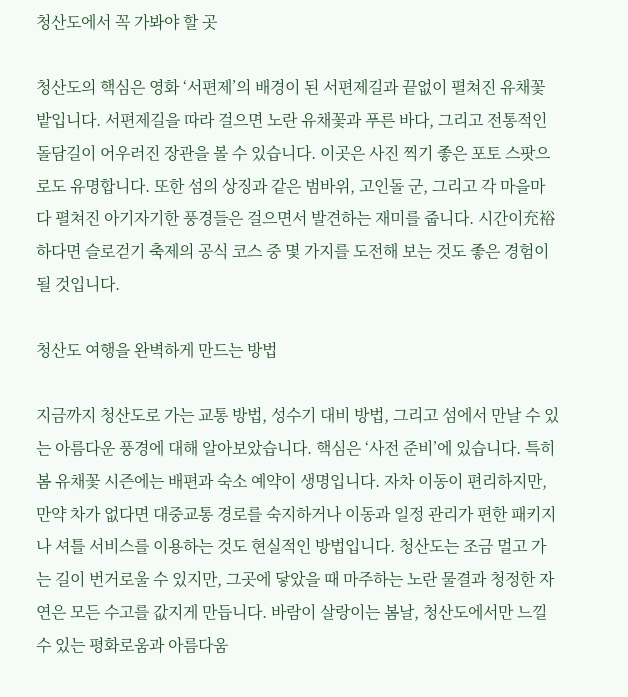청산도에서 꼭 가봐야 할 곳

청산도의 핵심은 영화 ‘서편제’의 배경이 된 서편제길과 끝없이 펼쳐진 유채꽃밭입니다. 서편제길을 따라 걸으면 노란 유채꽃과 푸른 바다, 그리고 전통적인 돌담길이 어우러진 장관을 볼 수 있습니다. 이곳은 사진 찍기 좋은 포토 스팟으로도 유명합니다. 또한 섬의 상징과 같은 범바위, 고인돌 군, 그리고 각 마을마다 펼쳐진 아기자기한 풍경들은 걸으면서 발견하는 재미를 줍니다. 시간이充裕하다면 슬로걷기 축제의 공식 코스 중 몇 가지를 도전해 보는 것도 좋은 경험이 될 것입니다.

청산도 여행을 완벽하게 만드는 방법

지금까지 청산도로 가는 교통 방법, 성수기 대비 방법, 그리고 섬에서 만날 수 있는 아름다운 풍경에 대해 알아보았습니다. 핵심은 ‘사전 준비’에 있습니다. 특히 봄 유채꽃 시즌에는 배편과 숙소 예약이 생명입니다. 자차 이동이 편리하지만, 만약 차가 없다면 대중교통 경로를 숙지하거나 이동과 일정 관리가 편한 패키지나 셔틀 서비스를 이용하는 것도 현실적인 방법입니다. 청산도는 조금 멀고 가는 길이 번거로울 수 있지만, 그곳에 닿았을 때 마주하는 노란 물결과 청정한 자연은 모든 수고를 값지게 만듭니다. 바람이 살랑이는 봄날, 청산도에서만 느낄 수 있는 평화로움과 아름다움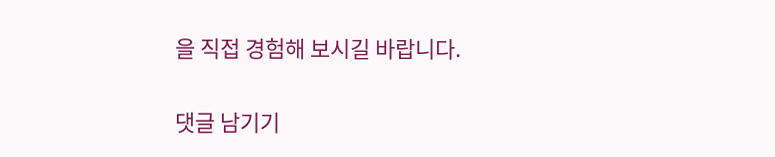을 직접 경험해 보시길 바랍니다.

댓글 남기기